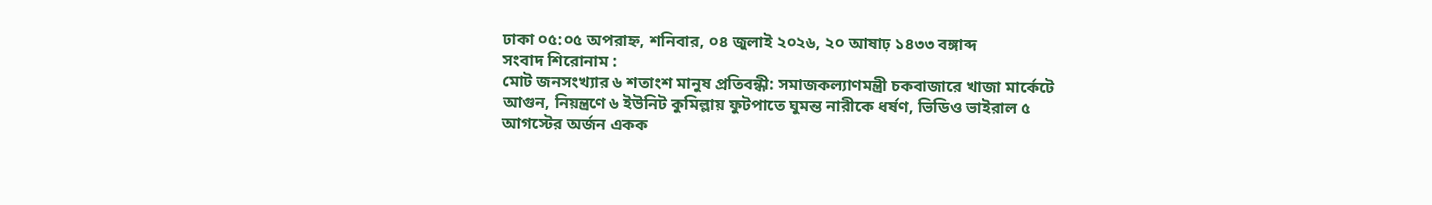ঢাকা ০৫:০৫ অপরাহ্ন, শনিবার, ০৪ জুলাই ২০২৬, ২০ আষাঢ় ১৪৩৩ বঙ্গাব্দ
সংবাদ শিরোনাম :
মোট জনসংখ্যার ৬ শতাংশ মানুষ প্রতিবন্ধী: সমাজকল্যাণমন্ত্রী চকবাজারে খাজা মার্কেটে আগুন, নিয়ন্ত্রণে ৬ ইউনিট কুমিল্লায় ফুটপাতে ঘুমন্ত নারীকে ধর্ষণ, ভিডিও ভাইরাল ৫ আগস্টের অর্জন একক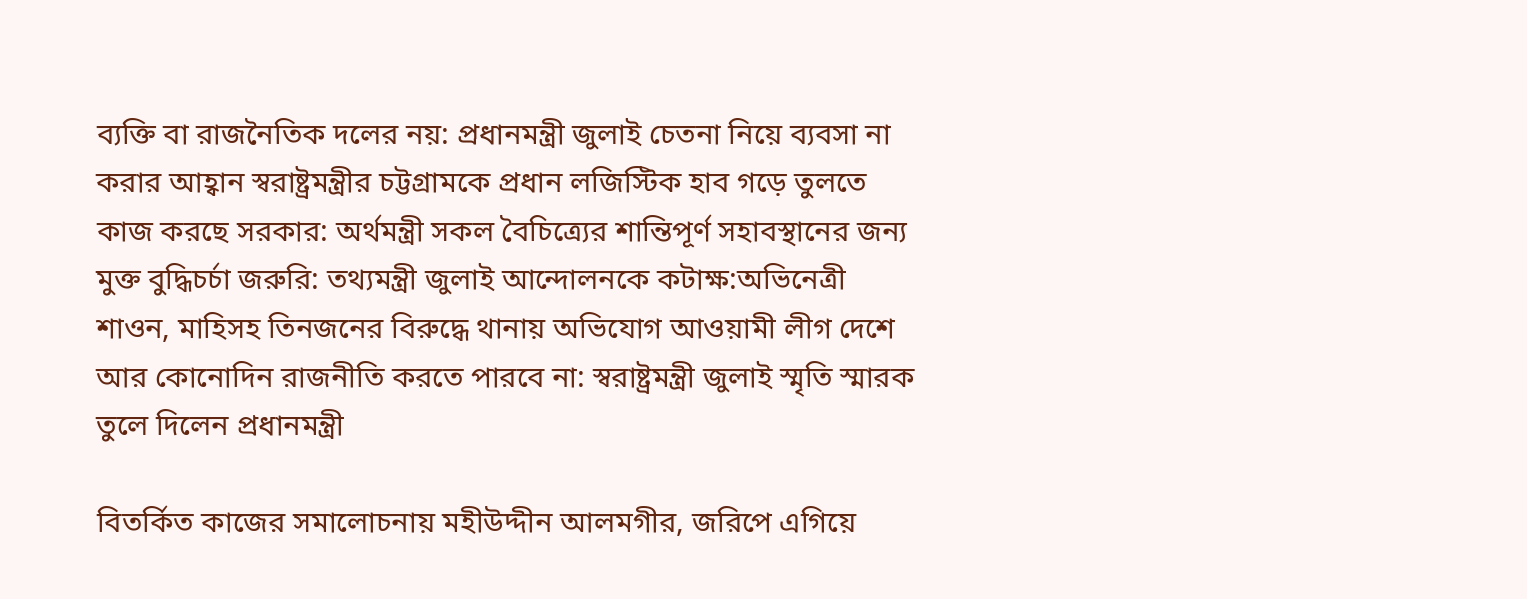ব্যক্তি বা রাজনৈতিক দলের নয়: প্রধানমন্ত্রী জুলাই চেতনা নিয়ে ব্যবসা না করার আহ্বান স্বরাষ্ট্রমন্ত্রীর চট্টগ্রামকে প্রধান লজিস্টিক হাব গড়ে তুলতে কাজ করছে সরকার: অর্থমন্ত্রী সকল বৈচিত্র্যের শান্তিপূর্ণ সহাবস্থানের জন্য মুক্ত বুদ্ধিচর্চা জরুরি: তথ্যমন্ত্রী জুলাই আন্দোলনকে কটাক্ষ:অভিনেত্রী শাওন, মাহিসহ তিনজনের বিরুদ্ধে থানায় অভিযোগ আওয়ামী লীগ দেশে আর কোনোদিন রাজনীতি করতে পারবে না: স্বরাষ্ট্রমন্ত্রী জুলাই স্মৃতি স্মারক তুলে দিলেন প্রধানমন্ত্রী

বিতর্কিত কাজের সমালোচনায় মহীউদ্দীন আলমগীর, জরিপে এগিয়ে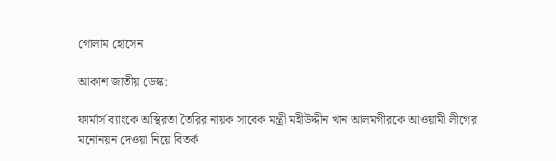গোলাম হোসেন

আকাশ জাতীয় ডেস্ক:

ফার্মার্স ব্যাংকে অস্থিরতা তৈরির নায়ক সাবেক মন্ত্রী মহীউদ্দীন খান আলমগীরকে আওয়ামী লীগের মনোনয়ন দেওয়া নিয়ে বিতর্ক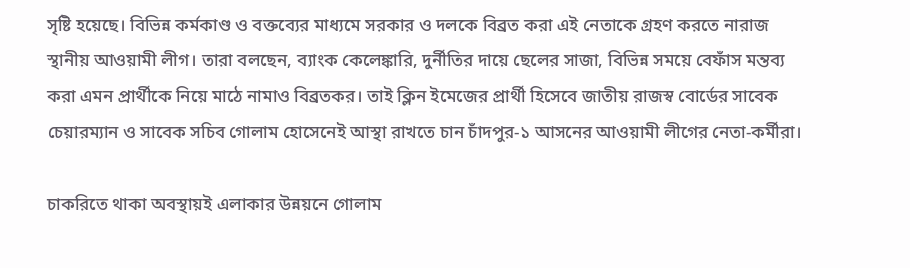সৃষ্টি হয়েছে। বিভিন্ন কর্মকাণ্ড ও বক্তব্যের মাধ্যমে সরকার ও দলকে বিব্রত করা এই নেতাকে গ্রহণ করতে নারাজ স্থানীয় আওয়ামী লীগ। তারা বলছেন, ব্যাংক কেলেঙ্কারি, দুর্নীতির দায়ে ছেলের সাজা, বিভিন্ন সময়ে বেফাঁস মন্তব্য করা এমন প্রার্থীকে নিয়ে মাঠে নামাও বিব্রতকর। তাই ক্লিন ইমেজের প্রার্থী হিসেবে জাতীয় রাজস্ব বোর্ডের সাবেক চেয়ারম্যান ও সাবেক সচিব গোলাম হোসেনেই আস্থা রাখতে চান চাঁদপুর-১ আসনের আওয়ামী লীগের নেতা-কর্মীরা।

চাকরিতে থাকা অবস্থায়ই এলাকার উন্নয়নে গোলাম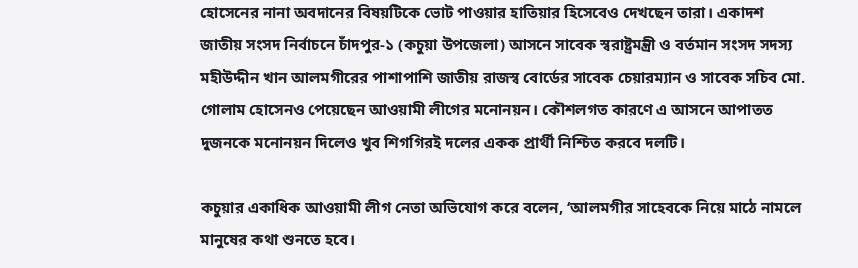হোসেনের নানা অবদানের বিষয়টিকে ভোট পাওয়ার হাতিয়ার হিসেবেও দেখছেন তারা। একাদশ জাতীয় সংসদ নির্বাচনে চাঁদপুর-১ (কচুয়া উপজেলা) আসনে সাবেক স্বরাষ্ট্রমন্ত্রী ও বর্তমান সংসদ সদস্য মহীউদ্দীন খান আলমগীরের পাশাপাশি জাতীয় রাজস্ব বোর্ডের সাবেক চেয়ারম্যান ও সাবেক সচিব মো. গোলাম হোসেনও পেয়েছেন আওয়ামী লীগের মনোনয়ন। কৌশলগত কারণে এ আসনে আপাতত দুজনকে মনোনয়ন দিলেও খুব শিগগিরই দলের একক প্রার্থী নিশ্চিত করবে দলটি।

কচুয়ার একাধিক আওয়ামী লীগ নেতা অভিযোগ করে বলেন, ‘আলমগীর সাহেবকে নিয়ে মাঠে নামলে মানুষের কথা শুনতে হবে।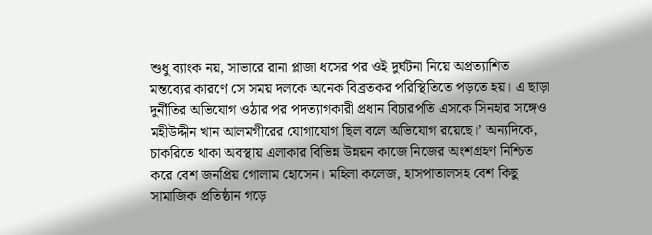শুধু ব্যাংক নয়, সাভারে রানা প্লাজা ধসের পর ওই দুর্ঘটনা নিয়ে অপ্রত্যাশিত মন্তব্যের কারণে সে সময় দলকে অনেক বিব্রতকর পরিস্থিতিতে পড়তে হয়। এ ছাড়া দুর্নীতির অভিযোগ ওঠার পর পদত্যাগকারী প্রধান বিচারপতি এসকে সিনহার সঙ্গেও মহীউদ্দীন খান আলমগীরের যোগাযোগ ছিল বলে অভিযোগ রয়েছে।’ অন্যদিকে, চাকরিতে থাকা অবস্থায় এলাকার বিভিন্ন উন্নয়ন কাজে নিজের অংশগ্রহণ নিশ্চিত করে বেশ জনপ্রিয় গোলাম হোসেন। মহিলা কলেজ, হাসপাতালসহ বেশ কিছু সামাজিক প্রতিষ্ঠান গড়ে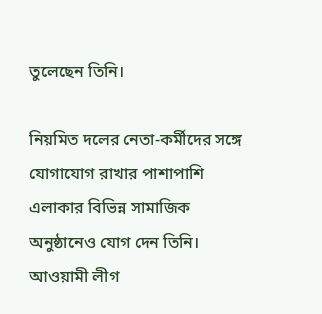তুলেছেন তিনি।

নিয়মিত দলের নেতা-কর্মীদের সঙ্গে যোগাযোগ রাখার পাশাপাশি এলাকার বিভিন্ন সামাজিক অনুষ্ঠানেও যোগ দেন তিনি। আওয়ামী লীগ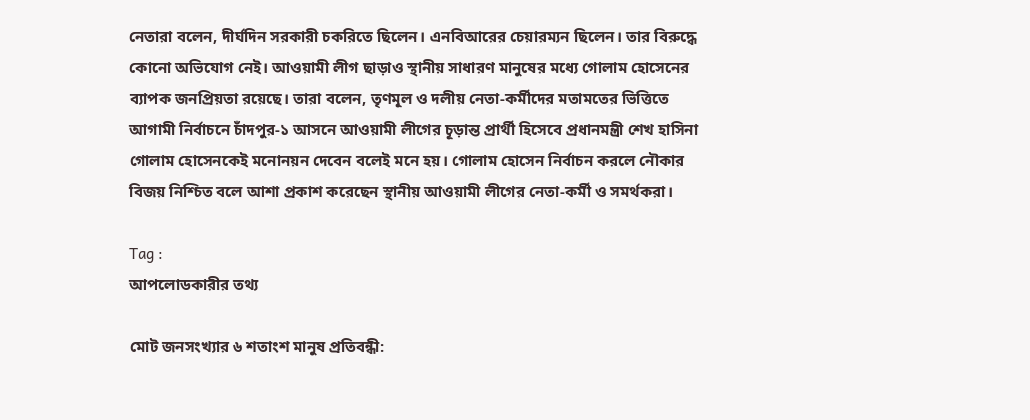নেতারা বলেন, দীর্ঘদিন সরকারী চকরিতে ছিলেন। এনবিআরের চেয়ারম্যন ছিলেন। তার বিরুদ্ধে কোনো অভিযোগ নেই। আওয়ামী লীগ ছাড়াও স্থানীয় সাধারণ মানুষের মধ্যে গোলাম হোসেনের ব্যাপক জনপ্রিয়তা রয়েছে। তারা বলেন, তৃণমূল ও দলীয় নেতা-কর্মীদের মতামতের ভিত্তিতে আগামী নির্বাচনে চাঁদপুর-১ আসনে আওয়ামী লীগের চূড়ান্ত প্রার্থী হিসেবে প্রধানমন্ত্রী শেখ হাসিনা গোলাম হোসেনকেই মনোনয়ন দেবেন বলেই মনে হয়। গোলাম হোসেন নির্বাচন করলে নৌকার বিজয় নিশ্চিত বলে আশা প্রকাশ করেছেন স্থানীয় আওয়ামী লীগের নেতা-কর্মী ও সমর্থকরা।

Tag :
আপলোডকারীর তথ্য

মোট জনসংখ্যার ৬ শতাংশ মানুষ প্রতিবন্ধী: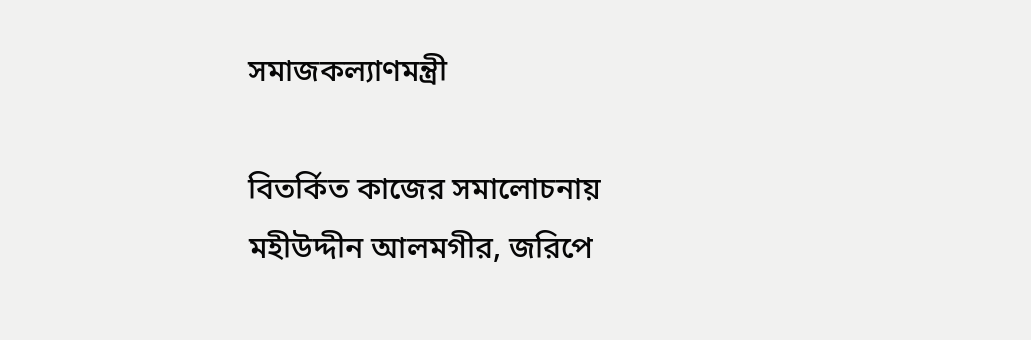সমাজকল্যাণমন্ত্রী

বিতর্কিত কাজের সমালোচনায় মহীউদ্দীন আলমগীর, জরিপে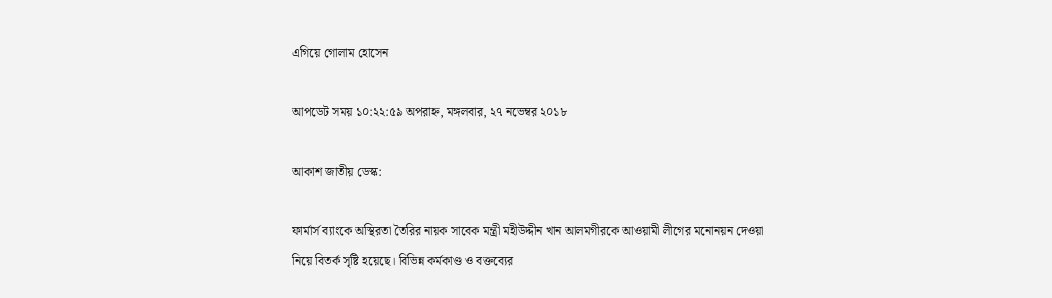এগিয়ে গোলাম হোসেন

আপডেট সময় ১০:২২:৫৯ অপরাহ্ন, মঙ্গলবার, ২৭ নভেম্বর ২০১৮

আকাশ জাতীয় ডেস্ক:

ফার্মার্স ব্যাংকে অস্থিরতা তৈরির নায়ক সাবেক মন্ত্রী মহীউদ্দীন খান আলমগীরকে আওয়ামী লীগের মনোনয়ন দেওয়া নিয়ে বিতর্ক সৃষ্টি হয়েছে। বিভিন্ন কর্মকাণ্ড ও বক্তব্যের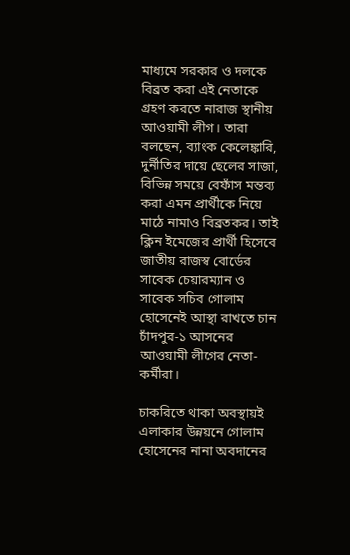মাধ্যমে সরকার ও দলকে বিব্রত করা এই নেতাকে গ্রহণ করতে নারাজ স্থানীয় আওয়ামী লীগ। তারা বলছেন, ব্যাংক কেলেঙ্কারি, দুর্নীতির দায়ে ছেলের সাজা, বিভিন্ন সময়ে বেফাঁস মন্তব্য করা এমন প্রার্থীকে নিয়ে মাঠে নামাও বিব্রতকর। তাই ক্লিন ইমেজের প্রার্থী হিসেবে জাতীয় রাজস্ব বোর্ডের সাবেক চেয়ারম্যান ও সাবেক সচিব গোলাম হোসেনেই আস্থা রাখতে চান চাঁদপুর-১ আসনের আওয়ামী লীগের নেতা-কর্মীরা।

চাকরিতে থাকা অবস্থায়ই এলাকার উন্নয়নে গোলাম হোসেনের নানা অবদানের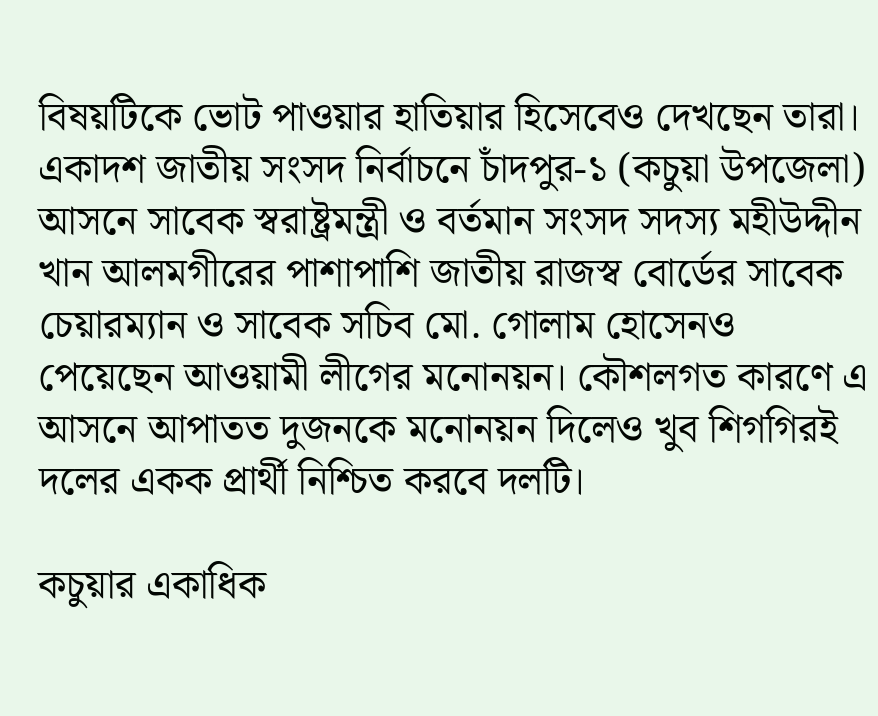বিষয়টিকে ভোট পাওয়ার হাতিয়ার হিসেবেও দেখছেন তারা। একাদশ জাতীয় সংসদ নির্বাচনে চাঁদপুর-১ (কচুয়া উপজেলা) আসনে সাবেক স্বরাষ্ট্রমন্ত্রী ও বর্তমান সংসদ সদস্য মহীউদ্দীন খান আলমগীরের পাশাপাশি জাতীয় রাজস্ব বোর্ডের সাবেক চেয়ারম্যান ও সাবেক সচিব মো. গোলাম হোসেনও পেয়েছেন আওয়ামী লীগের মনোনয়ন। কৌশলগত কারণে এ আসনে আপাতত দুজনকে মনোনয়ন দিলেও খুব শিগগিরই দলের একক প্রার্থী নিশ্চিত করবে দলটি।

কচুয়ার একাধিক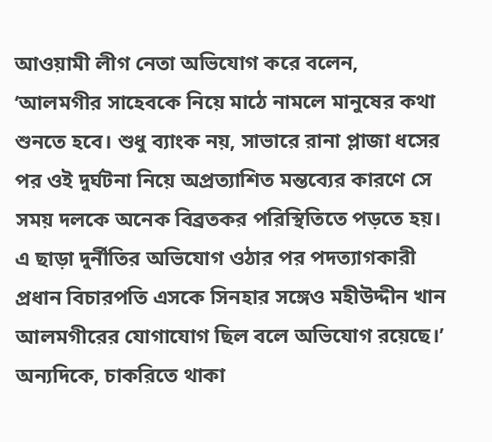আওয়ামী লীগ নেতা অভিযোগ করে বলেন, ‘আলমগীর সাহেবকে নিয়ে মাঠে নামলে মানুষের কথা শুনতে হবে। শুধু ব্যাংক নয়, সাভারে রানা প্লাজা ধসের পর ওই দুর্ঘটনা নিয়ে অপ্রত্যাশিত মন্তব্যের কারণে সে সময় দলকে অনেক বিব্রতকর পরিস্থিতিতে পড়তে হয়। এ ছাড়া দুর্নীতির অভিযোগ ওঠার পর পদত্যাগকারী প্রধান বিচারপতি এসকে সিনহার সঙ্গেও মহীউদ্দীন খান আলমগীরের যোগাযোগ ছিল বলে অভিযোগ রয়েছে।’ অন্যদিকে, চাকরিতে থাকা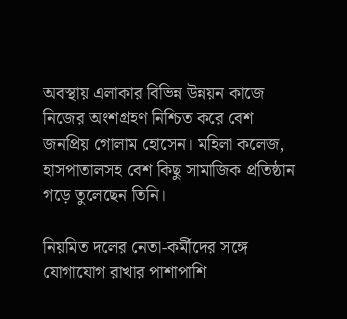অবস্থায় এলাকার বিভিন্ন উন্নয়ন কাজে নিজের অংশগ্রহণ নিশ্চিত করে বেশ জনপ্রিয় গোলাম হোসেন। মহিলা কলেজ, হাসপাতালসহ বেশ কিছু সামাজিক প্রতিষ্ঠান গড়ে তুলেছেন তিনি।

নিয়মিত দলের নেতা-কর্মীদের সঙ্গে যোগাযোগ রাখার পাশাপাশি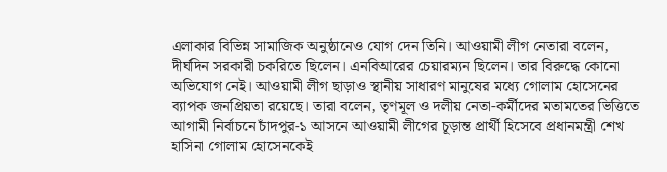এলাকার বিভিন্ন সামাজিক অনুষ্ঠানেও যোগ দেন তিনি। আওয়ামী লীগ নেতারা বলেন, দীর্ঘদিন সরকারী চকরিতে ছিলেন। এনবিআরের চেয়ারম্যন ছিলেন। তার বিরুদ্ধে কোনো অভিযোগ নেই। আওয়ামী লীগ ছাড়াও স্থানীয় সাধারণ মানুষের মধ্যে গোলাম হোসেনের ব্যাপক জনপ্রিয়তা রয়েছে। তারা বলেন, তৃণমূল ও দলীয় নেতা-কর্মীদের মতামতের ভিত্তিতে আগামী নির্বাচনে চাঁদপুর-১ আসনে আওয়ামী লীগের চূড়ান্ত প্রার্থী হিসেবে প্রধানমন্ত্রী শেখ হাসিনা গোলাম হোসেনকেই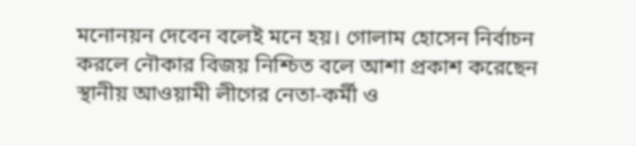মনোনয়ন দেবেন বলেই মনে হয়। গোলাম হোসেন নির্বাচন করলে নৌকার বিজয় নিশ্চিত বলে আশা প্রকাশ করেছেন স্থানীয় আওয়ামী লীগের নেতা-কর্মী ও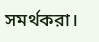সমর্থকরা।